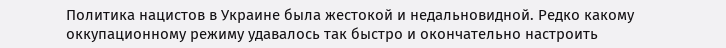Политика нацистов в Украине была жестокой и недальновидной. Редко какому оккупационному режиму удавалось так быстро и окончательно настроить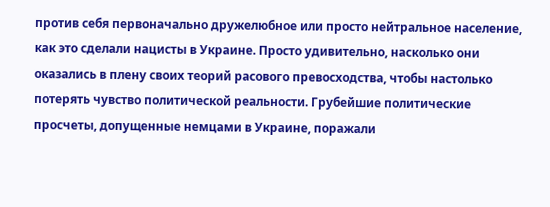против себя первоначально дружелюбное или просто нейтральное население, как это сделали нацисты в Украине. Просто удивительно, насколько они оказались в плену своих теорий расового превосходства, чтобы настолько потерять чувство политической реальности. Грубейшие политические просчеты, допущенные немцами в Украине, поражали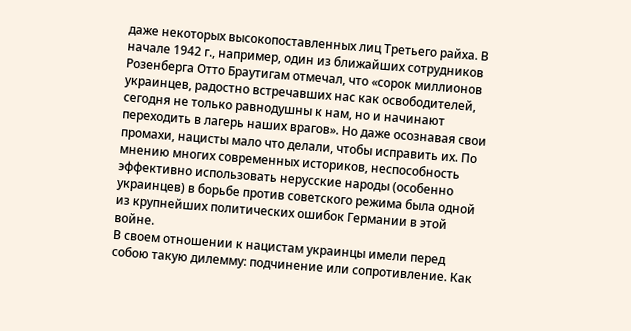даже некоторых высокопоставленных лиц Третьего райха. В начале 1942 г., например, один из ближайших сотрудников Розенберга Отто Браутигам отмечал, что «сорок миллионов украинцев, радостно встречавших нас как освободителей, сегодня не только равнодушны к нам, но и начинают переходить в лагерь наших врагов». Но даже осознавая свои промахи, нацисты мало что делали, чтобы исправить их. По мнению многих современных историков, неспособность эффективно использовать нерусские народы (особенно украинцев) в борьбе против советского режима была одной из крупнейших политических ошибок Германии в этой войне.
В своем отношении к нацистам украинцы имели перед собою такую дилемму: подчинение или сопротивление. Как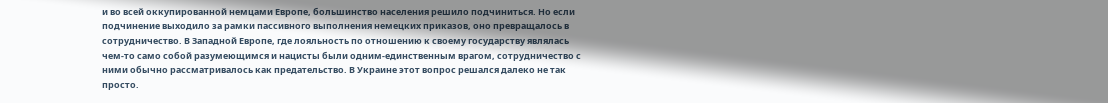и во всей оккупированной немцами Европе, большинство населения решило подчиниться. Но если подчинение выходило за рамки пассивного выполнения немецких приказов, оно превращалось в сотрудничество. В Западной Европе, где лояльность по отношению к своему государству являлась чем-то само собой разумеющимся и нацисты были одним-единственным врагом, сотрудничество с ними обычно рассматривалось как предательство. В Украине этот вопрос решался далеко не так просто.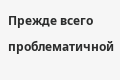Прежде всего проблематичной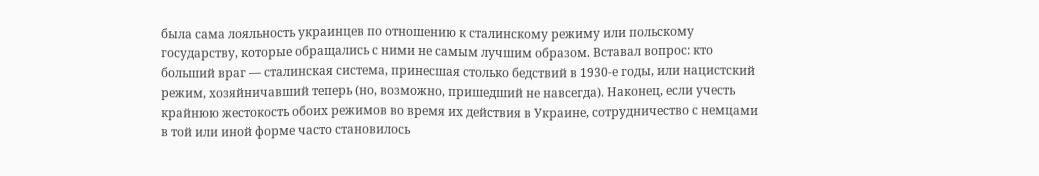была сама лояльность украинцев по отношению к сталинскому режиму или польскому государству, которые обращались с ними не самым лучшим образом. Вставал вопрос: кто больший враг — сталинская система, принесшая столько бедствий в 1930-е годы, или нацистский режим, хозяйничавший теперь (но, возможно, пришедший не навсегда). Наконец, если учесть крайнюю жестокость обоих режимов во время их действия в Украине, сотрудничество с немцами в той или иной форме часто становилось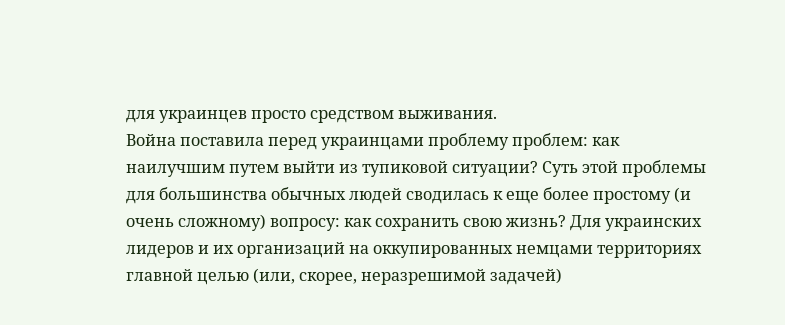для украинцев просто средством выживания.
Война поставила перед украинцами проблему проблем: как наилучшим путем выйти из тупиковой ситуации? Суть этой проблемы для большинства обычных людей сводилась к еще более простому (и очень сложному) вопросу: как сохранить свою жизнь? Для украинских лидеров и их организаций на оккупированных немцами территориях главной целью (или, скорее, неразрешимой задачей)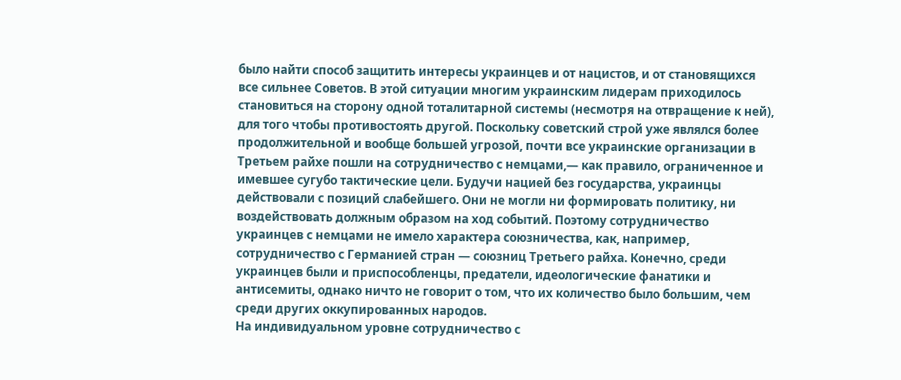было найти способ защитить интересы украинцев и от нацистов, и от становящихся все сильнее Советов. В этой ситуации многим украинским лидерам приходилось становиться на сторону одной тоталитарной системы (несмотря на отвращение к ней), для того чтобы противостоять другой. Поскольку советский строй уже являлся более продолжительной и вообще большей угрозой, почти все украинские организации в Третьем райхе пошли на сотрудничество с немцами,— как правило, ограниченное и имевшее сугубо тактические цели. Будучи нацией без государства, украинцы действовали с позиций слабейшего. Они не могли ни формировать политику, ни воздействовать должным образом на ход событий. Поэтому сотрудничество украинцев с немцами не имело характера союзничества, как, например, сотрудничество с Германией стран — союзниц Третьего райха. Конечно, среди украинцев были и приспособленцы, предатели, идеологические фанатики и антисемиты, однако ничто не говорит о том, что их количество было большим, чем среди других оккупированных народов.
На индивидуальном уровне сотрудничество с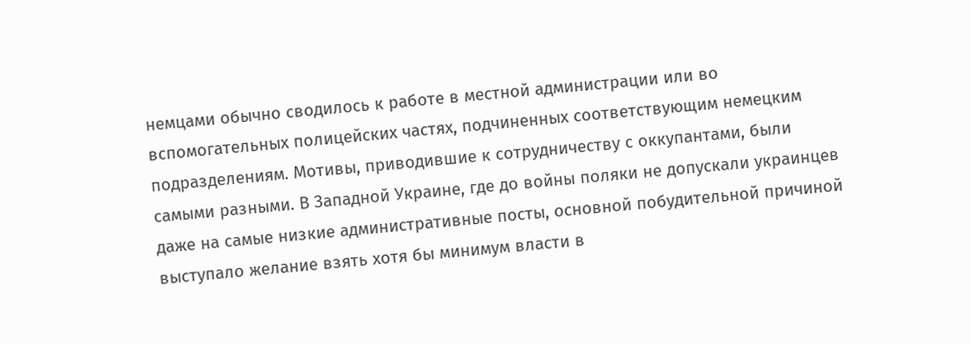немцами обычно сводилось к работе в местной администрации или во вспомогательных полицейских частях, подчиненных соответствующим немецким подразделениям. Мотивы, приводившие к сотрудничеству с оккупантами, были самыми разными. В Западной Украине, где до войны поляки не допускали украинцев даже на самые низкие административные посты, основной побудительной причиной выступало желание взять хотя бы минимум власти в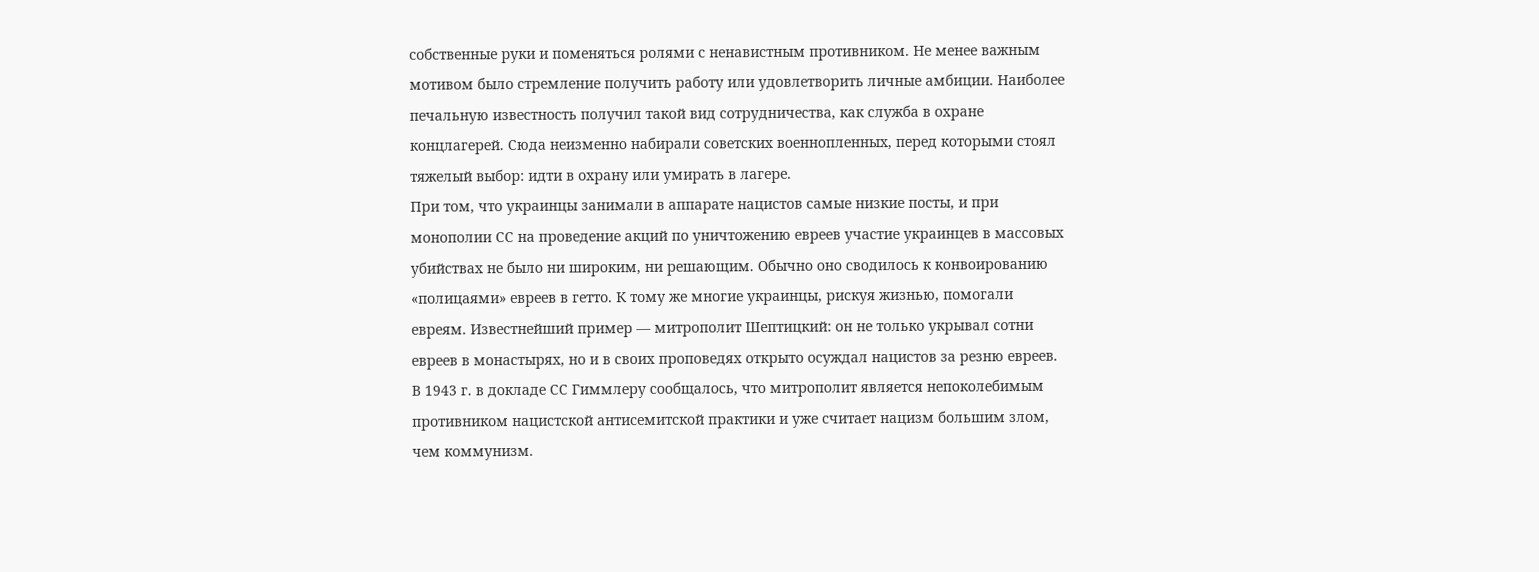собственные руки и поменяться ролями с ненавистным противником. Не менее важным мотивом было стремление получить работу или удовлетворить личные амбиции. Наиболее печальную известность получил такой вид сотрудничества, как служба в охране концлагерей. Сюда неизменно набирали советских военнопленных, перед которыми стоял тяжелый выбор: идти в охрану или умирать в лагере.
При том, что украинцы занимали в аппарате нацистов самые низкие посты, и при монополии СС на проведение акций по уничтожению евреев участие украинцев в массовых убийствах не было ни широким, ни решающим. Обычно оно сводилось к конвоированию «полицаями» евреев в гетто. К тому же многие украинцы, рискуя жизнью, помогали евреям. Известнейший пример — митрополит Шептицкий: он не только укрывал сотни евреев в монастырях, но и в своих проповедях открыто осуждал нацистов за резню евреев. В 1943 г. в докладе СС Гиммлеру сообщалось, что митрополит является непоколебимым противником нацистской антисемитской практики и уже считает нацизм большим злом, чем коммунизм.